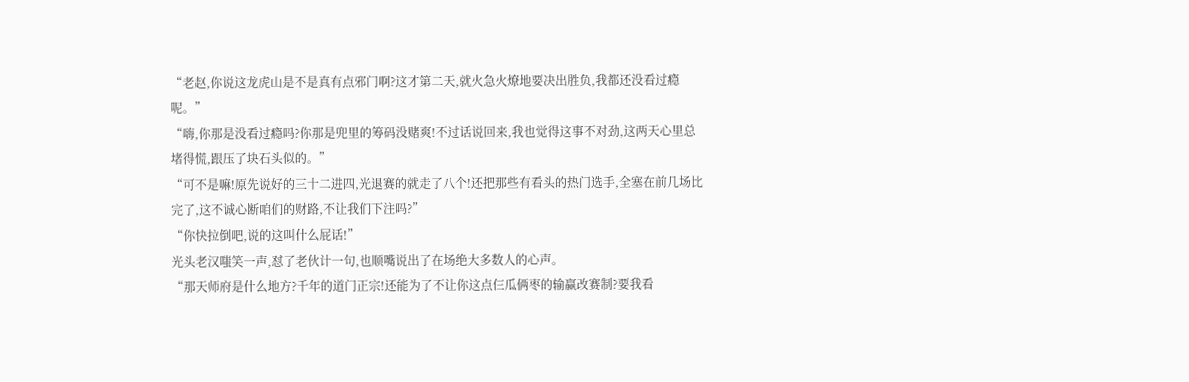“老赵,你说这龙虎山是不是真有点邪门啊?这才第二天,就火急火燎地要决出胜负,我都还没看过瘾呢。”
“嗨,你那是没看过瘾吗?你那是兜里的筹码没赌爽!不过话说回来,我也觉得这事不对劲,这两天心里总堵得慌,跟压了块石头似的。”
“可不是嘛!原先说好的三十二进四,光退赛的就走了八个!还把那些有看头的热门选手,全塞在前几场比完了,这不诚心断咱们的财路,不让我们下注吗?”
“你快拉倒吧,说的这叫什么屁话!”
光头老汉嗤笑一声,怼了老伙计一句,也顺嘴说出了在场绝大多数人的心声。
“那天师府是什么地方?千年的道门正宗!还能为了不让你这点仨瓜俩枣的输赢改赛制?要我看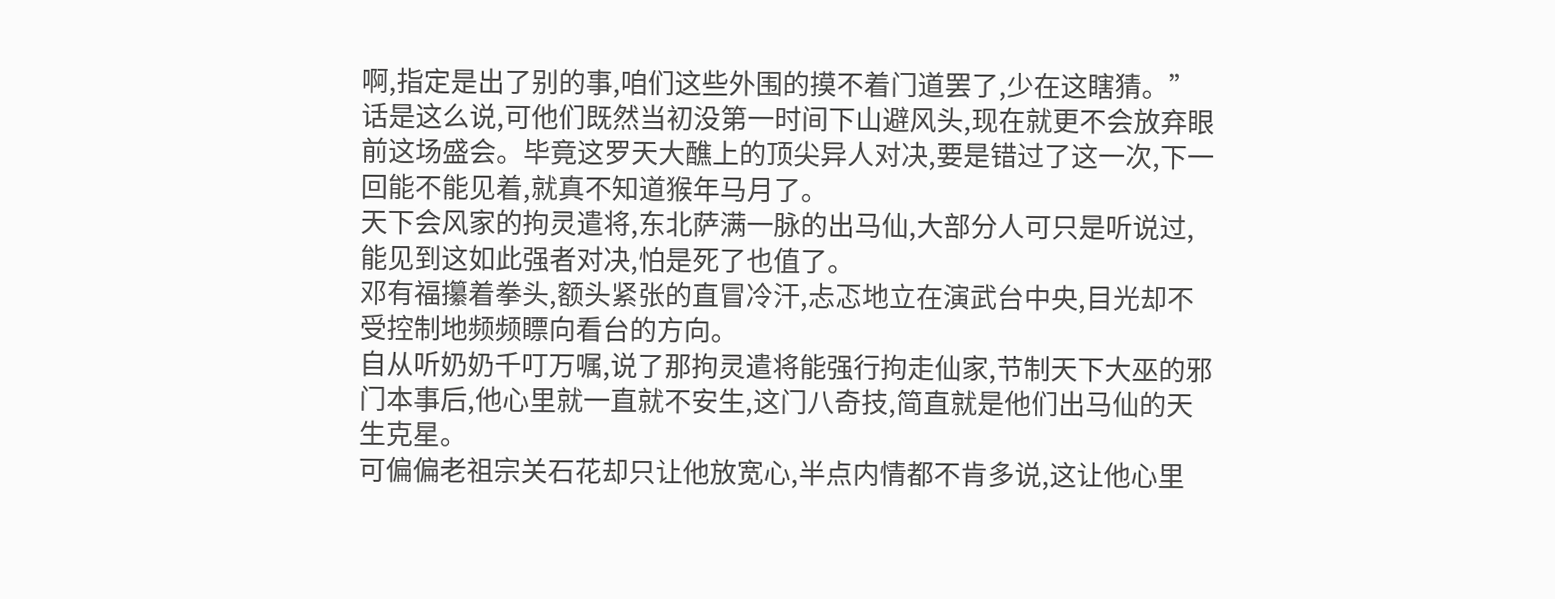啊,指定是出了别的事,咱们这些外围的摸不着门道罢了,少在这瞎猜。”
话是这么说,可他们既然当初没第一时间下山避风头,现在就更不会放弃眼前这场盛会。毕竟这罗天大醮上的顶尖异人对决,要是错过了这一次,下一回能不能见着,就真不知道猴年马月了。
天下会风家的拘灵遣将,东北萨满一脉的出马仙,大部分人可只是听说过,能见到这如此强者对决,怕是死了也值了。
邓有福攥着拳头,额头紧张的直冒冷汗,忐忑地立在演武台中央,目光却不受控制地频频瞟向看台的方向。
自从听奶奶千叮万嘱,说了那拘灵遣将能强行拘走仙家,节制天下大巫的邪门本事后,他心里就一直就不安生,这门八奇技,简直就是他们出马仙的天生克星。
可偏偏老祖宗关石花却只让他放宽心,半点内情都不肯多说,这让他心里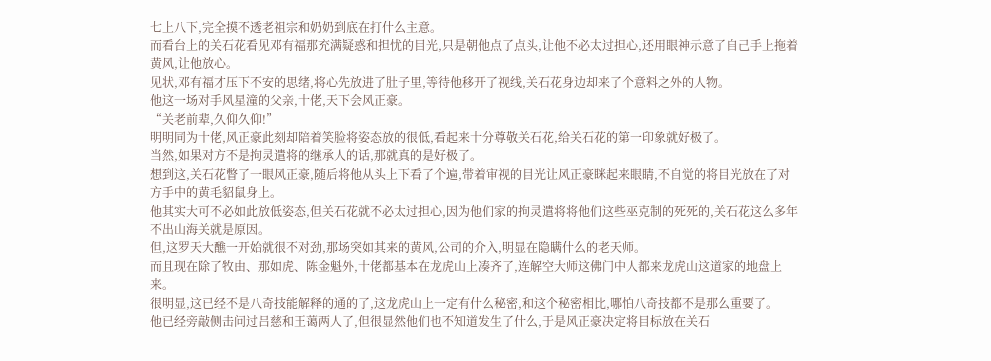七上八下,完全摸不透老祖宗和奶奶到底在打什么主意。
而看台上的关石花看见邓有福那充满疑惑和担忧的目光,只是朝他点了点头,让他不必太过担心,还用眼神示意了自己手上拖着黄风,让他放心。
见状,邓有福才压下不安的思绪,将心先放进了肚子里,等待他移开了视线,关石花身边却来了个意料之外的人物。
他这一场对手风星潼的父亲,十佬,天下会风正豪。
“关老前辈,久仰久仰!”
明明同为十佬,风正豪此刻却陪着笑脸将姿态放的很低,看起来十分尊敬关石花,给关石花的第一印象就好极了。
当然,如果对方不是拘灵遣将的继承人的话,那就真的是好极了。
想到这,关石花瞥了一眼风正豪,随后将他从头上下看了个遍,带着审视的目光让风正豪眯起来眼睛,不自觉的将目光放在了对方手中的黄毛貂鼠身上。
他其实大可不必如此放低姿态,但关石花就不必太过担心,因为他们家的拘灵遣将将他们这些巫克制的死死的,关石花这么多年不出山海关就是原因。
但,这罗天大醮一开始就很不对劲,那场突如其来的黄风,公司的介入,明显在隐瞒什么的老天师。
而且现在除了牧由、那如虎、陈金魁外,十佬都基本在龙虎山上凑齐了,连解空大师这佛门中人都来龙虎山这道家的地盘上来。
很明显,这已经不是八奇技能解释的通的了,这龙虎山上一定有什么秘密,和这个秘密相比,哪怕八奇技都不是那么重要了。
他已经旁敲侧击问过吕慈和王蔼两人了,但很显然他们也不知道发生了什么,于是风正豪决定将目标放在关石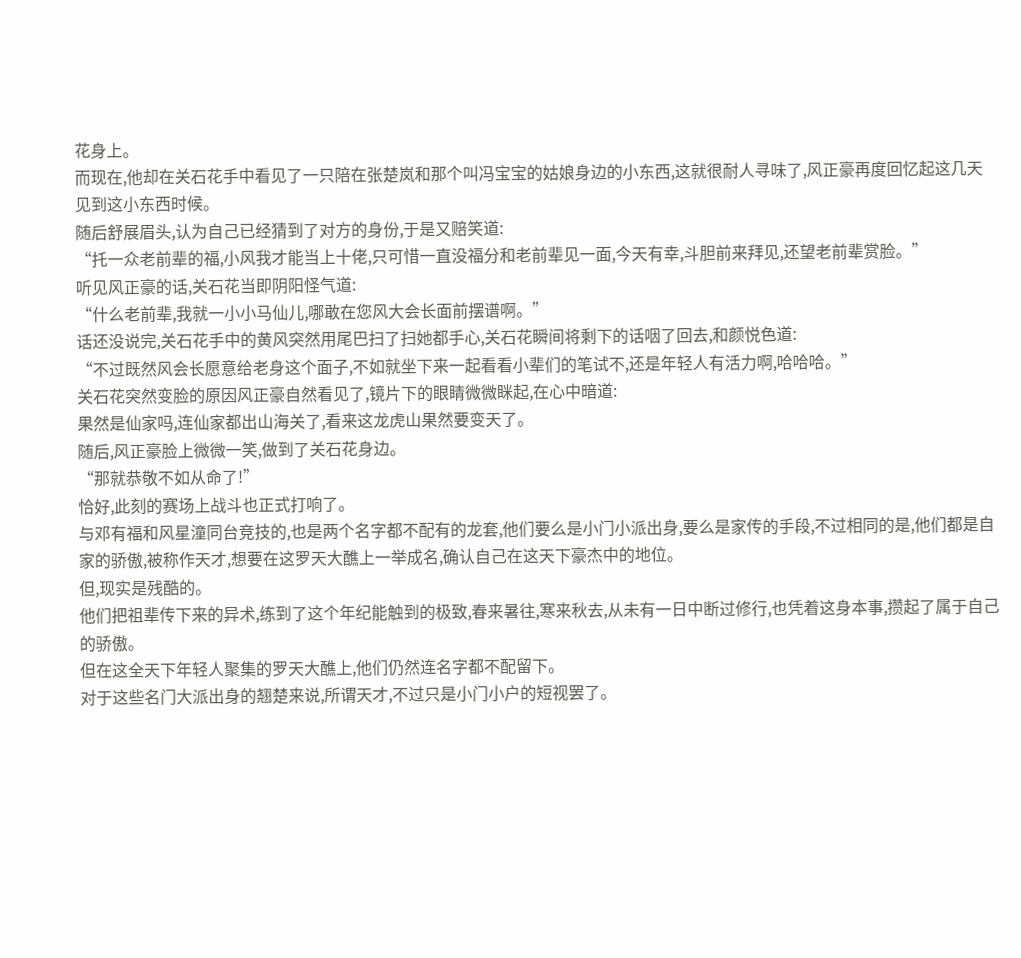花身上。
而现在,他却在关石花手中看见了一只陪在张楚岚和那个叫冯宝宝的姑娘身边的小东西,这就很耐人寻味了,风正豪再度回忆起这几天见到这小东西时候。
随后舒展眉头,认为自己已经猜到了对方的身份,于是又赔笑道:
“托一众老前辈的福,小风我才能当上十佬,只可惜一直没福分和老前辈见一面,今天有幸,斗胆前来拜见,还望老前辈赏脸。”
听见风正豪的话,关石花当即阴阳怪气道:
“什么老前辈,我就一小小马仙儿,哪敢在您风大会长面前摆谱啊。”
话还没说完,关石花手中的黄风突然用尾巴扫了扫她都手心,关石花瞬间将剩下的话咽了回去,和颜悦色道:
“不过既然风会长愿意给老身这个面子,不如就坐下来一起看看小辈们的笔试不,还是年轻人有活力啊,哈哈哈。”
关石花突然变脸的原因风正豪自然看见了,镜片下的眼睛微微眯起,在心中暗道:
果然是仙家吗,连仙家都出山海关了,看来这龙虎山果然要变天了。
随后,风正豪脸上微微一笑,做到了关石花身边。
“那就恭敬不如从命了!”
恰好,此刻的赛场上战斗也正式打响了。
与邓有福和风星潼同台竞技的,也是两个名字都不配有的龙套,他们要么是小门小派出身,要么是家传的手段,不过相同的是,他们都是自家的骄傲,被称作天才,想要在这罗天大醮上一举成名,确认自己在这天下豪杰中的地位。
但,现实是残酷的。
他们把祖辈传下来的异术,练到了这个年纪能触到的极致,春来暑往,寒来秋去,从未有一日中断过修行,也凭着这身本事,攒起了属于自己的骄傲。
但在这全天下年轻人聚集的罗天大醮上,他们仍然连名字都不配留下。
对于这些名门大派出身的翘楚来说,所谓天才,不过只是小门小户的短视罢了。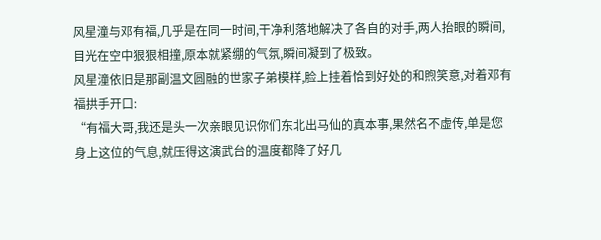风星潼与邓有福,几乎是在同一时间,干净利落地解决了各自的对手,两人抬眼的瞬间,目光在空中狠狠相撞,原本就紧绷的气氛,瞬间凝到了极致。
风星潼依旧是那副温文圆融的世家子弟模样,脸上挂着恰到好处的和煦笑意,对着邓有福拱手开口:
“有福大哥,我还是头一次亲眼见识你们东北出马仙的真本事,果然名不虚传,单是您身上这位的气息,就压得这演武台的温度都降了好几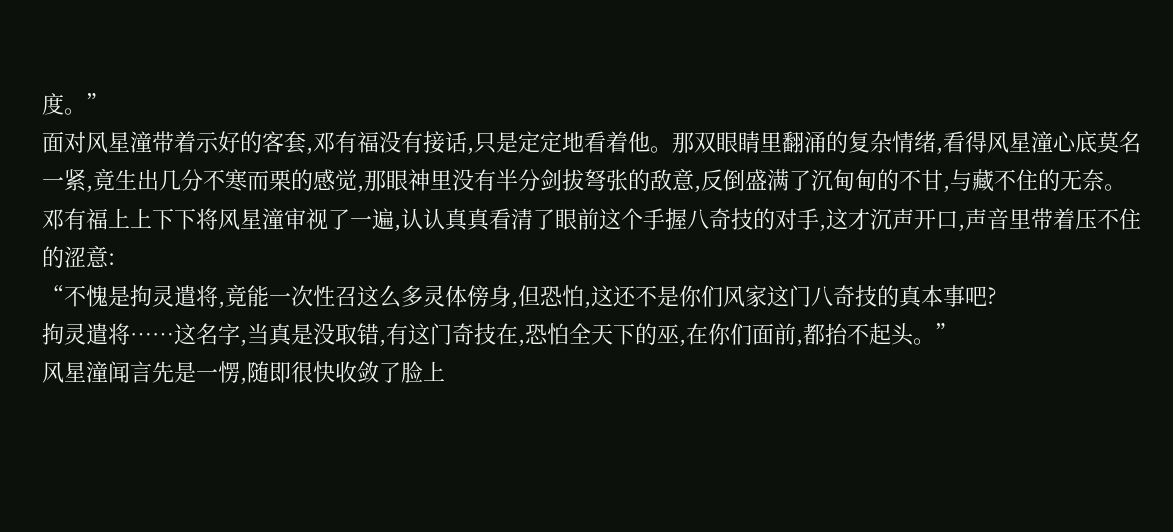度。”
面对风星潼带着示好的客套,邓有福没有接话,只是定定地看着他。那双眼睛里翻涌的复杂情绪,看得风星潼心底莫名一紧,竟生出几分不寒而栗的感觉,那眼神里没有半分剑拔弩张的敌意,反倒盛满了沉甸甸的不甘,与藏不住的无奈。
邓有福上上下下将风星潼审视了一遍,认认真真看清了眼前这个手握八奇技的对手,这才沉声开口,声音里带着压不住的涩意:
“不愧是拘灵遣将,竟能一次性召这么多灵体傍身,但恐怕,这还不是你们风家这门八奇技的真本事吧?
拘灵遣将……这名字,当真是没取错,有这门奇技在,恐怕全天下的巫,在你们面前,都抬不起头。”
风星潼闻言先是一愣,随即很快收敛了脸上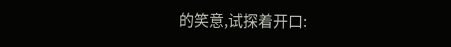的笑意,试探着开口: